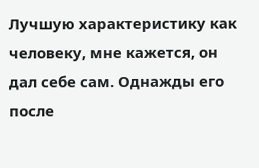Лучшую характеристику как человеку, мне кажется, он дал себе сам. Однажды его после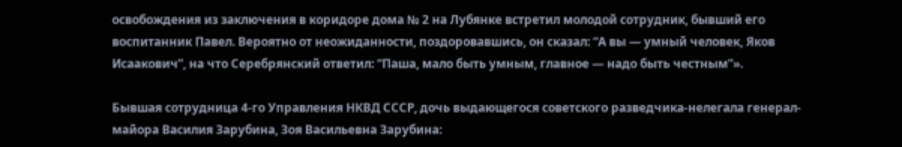освобождения из заключения в коридоре дома № 2 на Лубянке встретил молодой сотрудник, бывший его воспитанник Павел. Вероятно от неожиданности, поздоровавшись, он сказал: “А вы — умный человек, Яков Исаакович”, на что Серебрянский ответил: “Паша, мало быть умным, главное — надо быть честным”».

Бывшая сотрудница 4-го Управления НКВД СССР, дочь выдающегося советского разведчика-нелегала генерал-майора Василия Зарубина, Зоя Васильевна Зарубина: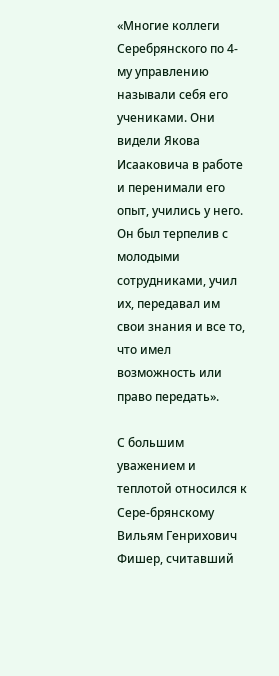«Многие коллеги Серебрянского по 4-му управлению называли себя его учениками. Они видели Якова Исааковича в работе и перенимали его опыт, учились у него. Он был терпелив с молодыми сотрудниками, учил их, передавал им свои знания и все то, что имел возможность или право передать».

С большим уважением и теплотой относился к Сере-брянскому Вильям Генрихович Фишер, считавший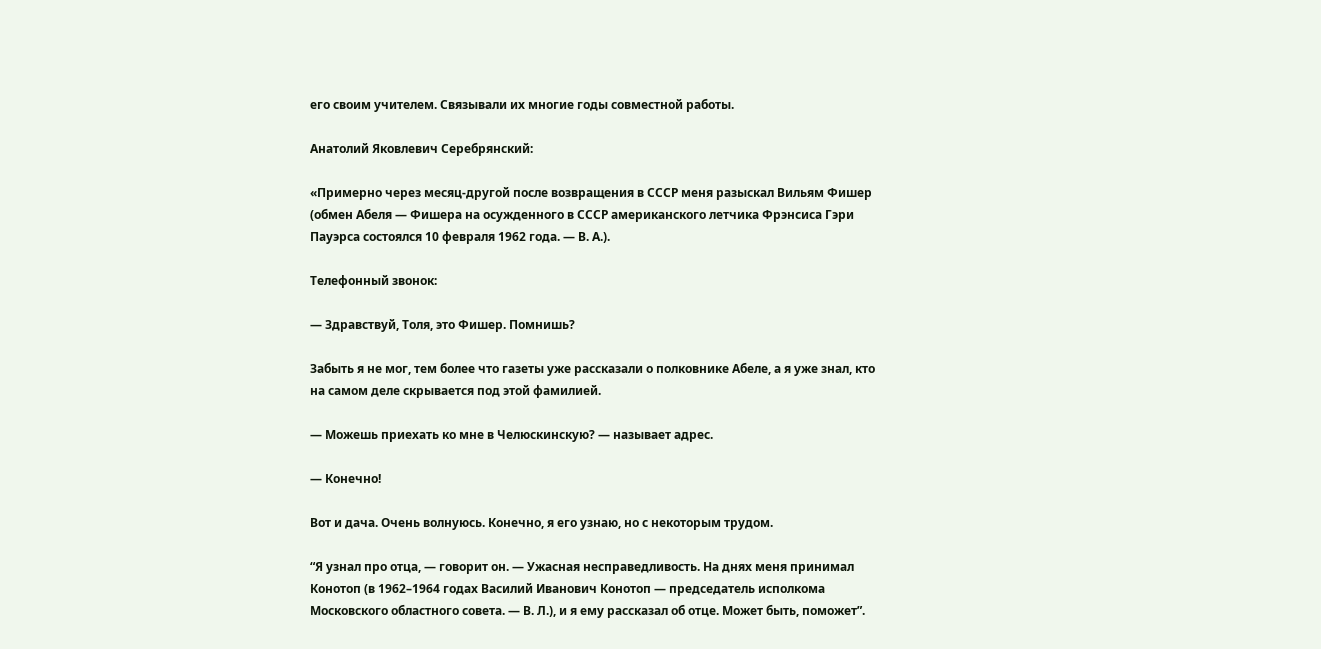его своим учителем. Связывали их многие годы совместной работы.

Анатолий Яковлевич Серебрянский:

«Примерно через месяц-другой после возвращения в СССР меня разыскал Вильям Фишер (обмен Абеля — Фишера на осужденного в СССР американского летчика Фрэнсиса Гэри Пауэрса состоялся 10 февраля 1962 года. — В. А.).

Телефонный звонок:

— Здравствуй, Толя, это Фишер. Помнишь?

Забыть я не мог, тем более что газеты уже рассказали о полковнике Абеле, а я уже знал, кто на самом деле скрывается под этой фамилией.

— Можешь приехать ко мне в Челюскинскую? — называет адрес.

— Конечно!

Вот и дача. Очень волнуюсь. Конечно, я его узнаю, но с некоторым трудом.

“Я узнал про отца, — говорит он. — Ужасная несправедливость. На днях меня принимал Конотоп (в 1962–1964 годах Василий Иванович Конотоп — председатель исполкома Московского областного совета. — В. Л.), и я ему рассказал об отце. Может быть, поможет”.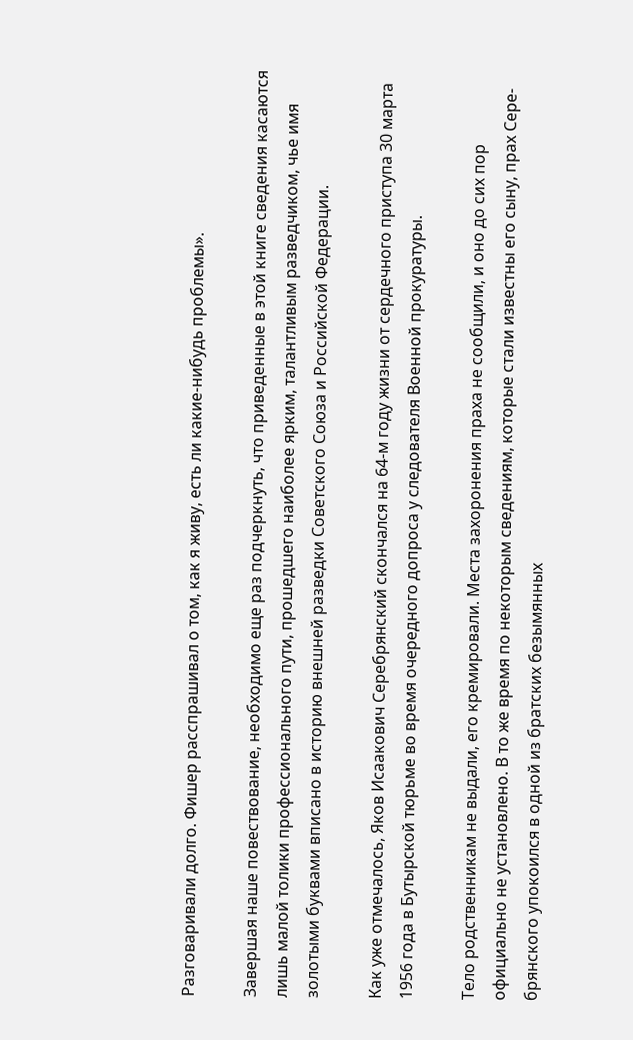Разговаривали долго. Фишер расспрашивал о том, как я живу, есть ли какие-нибудь проблемы».

Завершая наше повествование, необходимо еще раз подчеркнуть, что приведенные в этой книге сведения касаются лишь малой толики профессионального пути, прошедшего наиболее ярким, талантливым разведчиком, чье имя золотыми буквами вписано в историю внешней разведки Советского Союза и Российской Федерации.

Как уже отмечалось, Яков Исаакович Серебрянский скончался на 64-м году жизни от сердечного приступа 30 марта 1956 года в Бутырской тюрьме во время очередного допроса у следователя Военной прокуратуры.

Тело родственникам не выдали, его кремировали. Места захоронения праха не сообщили, и оно до сих пор официально не установлено. В то же время по некоторым сведениям, которые стали известны его сыну, прах Сере-брянского упокоился в одной из братских безымянных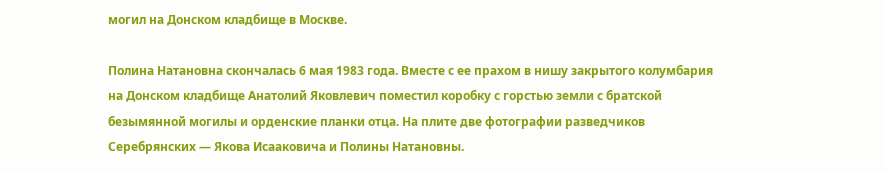могил на Донском кладбище в Москве.

Полина Натановна скончалась 6 мая 1983 года. Вместе с ее прахом в нишу закрытого колумбария на Донском кладбище Анатолий Яковлевич поместил коробку с горстью земли с братской безымянной могилы и орденские планки отца. На плите две фотографии разведчиков Серебрянских — Якова Исааковича и Полины Натановны.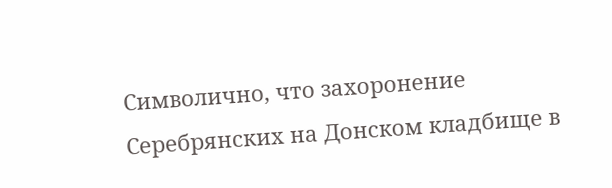Символично, что захоронение Серебрянских на Донском кладбище в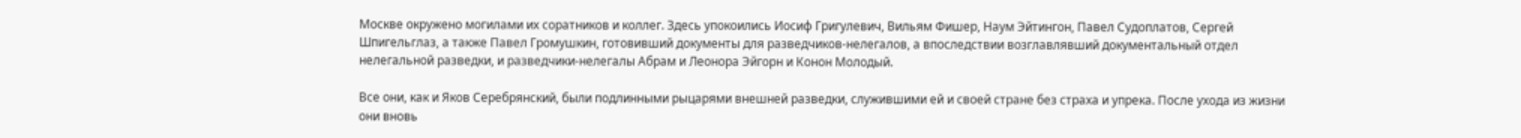Москве окружено могилами их соратников и коллег. Здесь упокоились Иосиф Григулевич, Вильям Фишер, Наум Эйтингон, Павел Судоплатов, Сергей Шпигельглаз, а также Павел Громушкин, готовивший документы для разведчиков-нелегалов, а впоследствии возглавлявший документальный отдел нелегальной разведки, и разведчики-нелегалы Абрам и Леонора Эйгорн и Конон Молодый.

Все они, как и Яков Серебрянский, были подлинными рыцарями внешней разведки, служившими ей и своей стране без страха и упрека. После ухода из жизни они вновь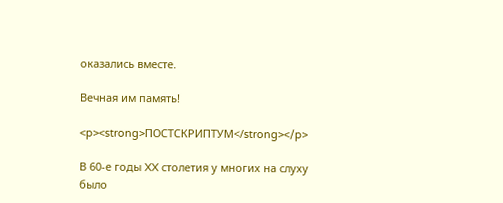оказались вместе.

Вечная им память!

<p><strong>ПОСТСКРИПТУМ</strong></p>

В 60-е годы XX столетия у многих на слуху было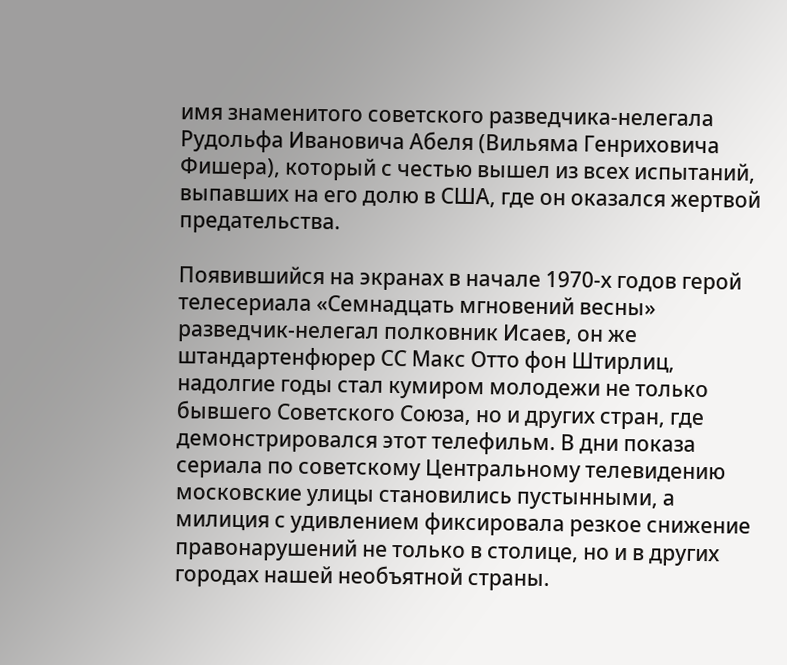имя знаменитого советского разведчика-нелегала Рудольфа Ивановича Абеля (Вильяма Генриховича Фишера), который с честью вышел из всех испытаний, выпавших на его долю в США, где он оказался жертвой предательства.

Появившийся на экранах в начале 1970-х годов герой телесериала «Семнадцать мгновений весны» разведчик-нелегал полковник Исаев, он же штандартенфюрер СС Макс Отто фон Штирлиц, надолгие годы стал кумиром молодежи не только бывшего Советского Союза, но и других стран, где демонстрировался этот телефильм. В дни показа сериала по советскому Центральному телевидению московские улицы становились пустынными, а милиция с удивлением фиксировала резкое снижение правонарушений не только в столице, но и в других городах нашей необъятной страны.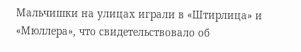Мальчишки на улицах играли в «Штирлица» и «Мюллера», что свидетельствовало об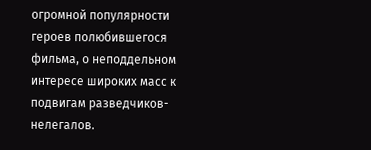огромной популярности героев полюбившегося фильма, о неподдельном интересе широких масс к подвигам разведчиков-нелегалов.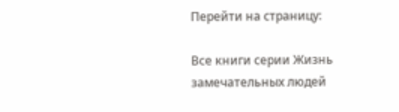Перейти на страницу:

Все книги серии Жизнь замечательных людей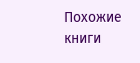Похожие книги